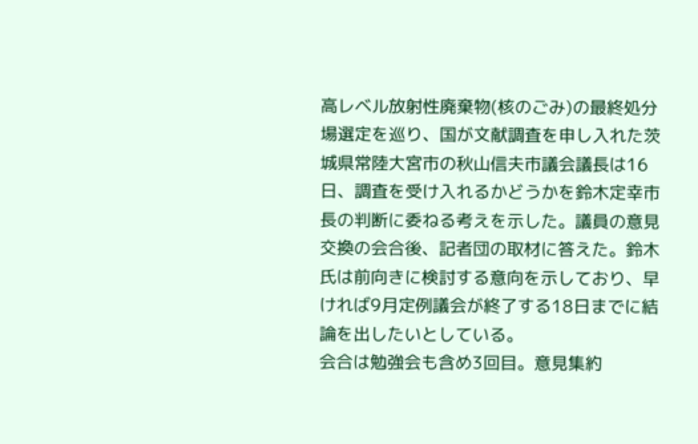高レベル放射性廃棄物(核のごみ)の最終処分場選定を巡り、国が文献調査を申し入れた茨城県常陸大宮市の秋山信夫市議会議長は16日、調査を受け入れるかどうかを鈴木定幸市長の判断に委ねる考えを示した。議員の意見交換の会合後、記者団の取材に答えた。鈴木氏は前向きに検討する意向を示しており、早ければ9月定例議会が終了する18日までに結論を出したいとしている。
会合は勉強会も含め3回目。意見集約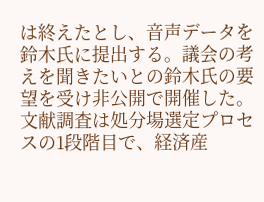は終えたとし、音声データを鈴木氏に提出する。議会の考えを聞きたいとの鈴木氏の要望を受け非公開で開催した。
文献調査は処分場選定プロセスの1段階目で、経済産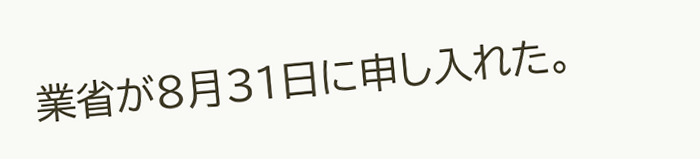業省が8月31日に申し入れた。